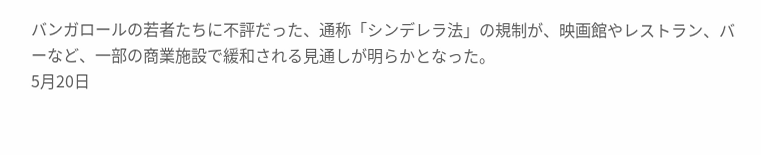バンガロールの若者たちに不評だった、通称「シンデレラ法」の規制が、映画館やレストラン、バーなど、一部の商業施設で緩和される見通しが明らかとなった。
5月20日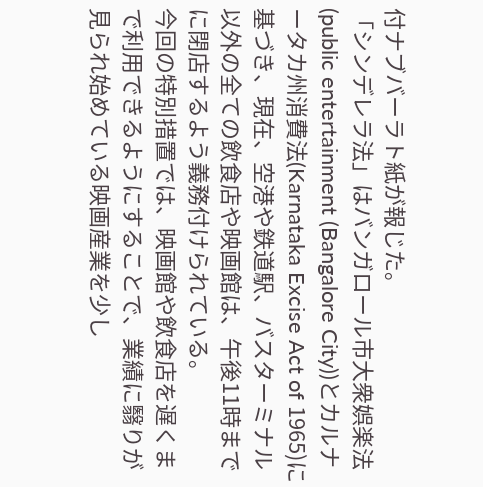付ナブバーラト紙が報じた。
「シンデレラ法」はバンガロール市大衆娯楽法(public entertainment (Bangalore City))とカルナータカ州消費法(Karnataka Excise Act of 1965)に基づき、現在、空港や鉄道駅、バスターミナル以外の全ての飲食店や映画館は、午後11時までに閉店するよう義務付けられている。
今回の特別措置では、映画館や飲食店を遅くまで利用できるようにすることで、業績に翳りが見られ始めている映画産業を少し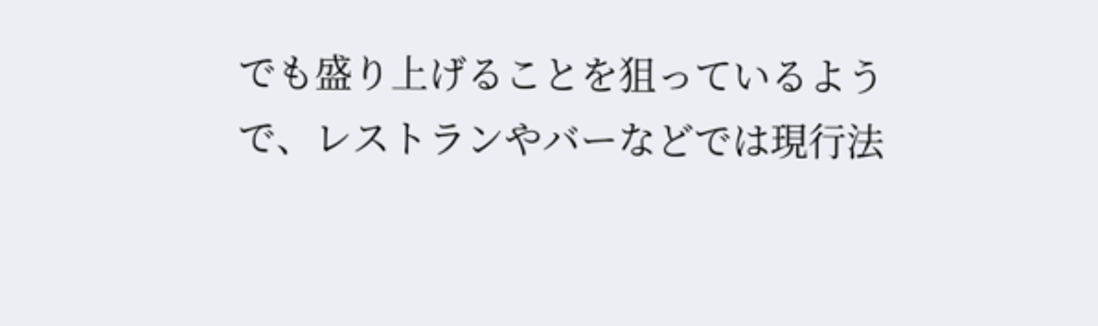でも盛り上げることを狙っているようで、レストランやバーなどでは現行法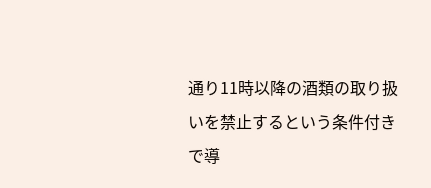通り11時以降の酒類の取り扱いを禁止するという条件付きで導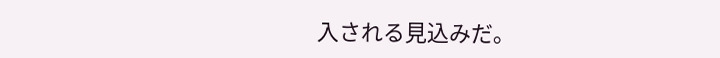入される見込みだ。